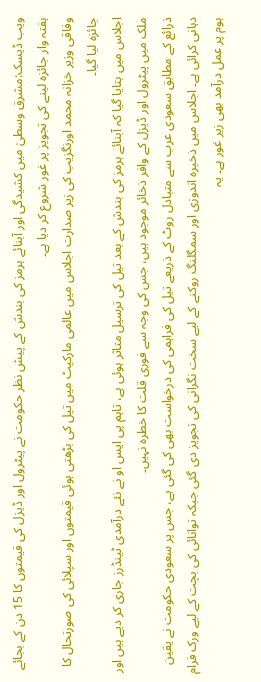ویب ڈیسک:مشرق وسطیٰ میں کشیدگی اور آبنائے ہرمز کی بندش کے پیش نظر حکومت نے پیٹرول اور ڈیزل کی قیمتوں کا 15 دن کے بجائے ہفتہ وار جائزہ لینے کی تجویز پر غور شروع کر دیا ہے۔
وفاقی وزیر خزانہ محمد اورنگزیب کی زیر صدارت اجلاس میں عالمی مارکیٹ میں تیل کی بڑھتی ہوئی قیمتوں اور سپلائی کی صورتحال کا جائزہ لیا گیا۔
اجلاس میں بتایا گیا کہ آبنائے ہرمز کی بندش کے بعد تیل کی ترسیل متاثر ہوئی ہے، تاہم پی ایس او نے نئے درآمدی ٹینڈرز جاری کر دیے ہیں اور ملک میں پیٹرول اور ڈیزل کے وافر ذخائر موجود ہیں، جس کی وجہ سے فوری قلت کا خطرہ نہیں۔
ذرائع کے مطابق سعودی عرب سے متبادل روٹ کے ذریعے تیل کی فراہمی کی درخواست بھی کی گئی ہے، جس پر سعودی حکومت نے یقین دہانی کرائی ہے۔ اجلاس میں ذخیرہ اندوزی اور سمگلنگ روکنے کے لیے سخت نگرانی کی تجویز دی گئی جبکہ توانائی کی بچت کے لیے ورک فرام ہوم پر عمل درآمد بھی زیر غور ہے۔ یہ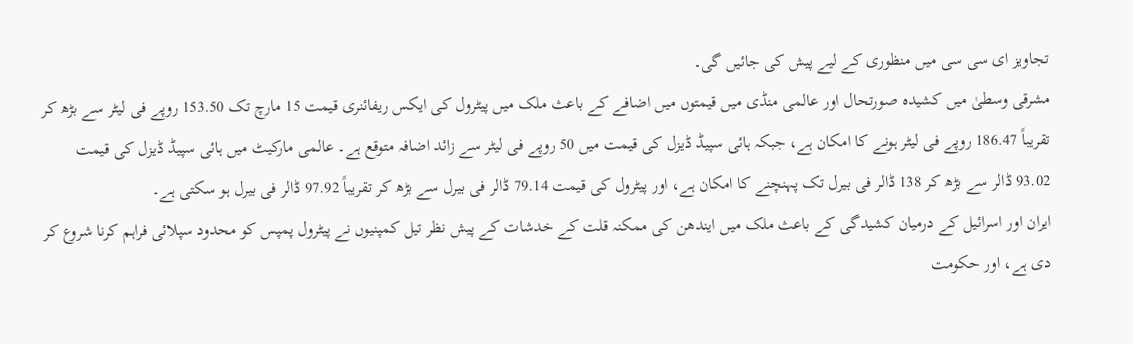تجاویز ای سی سی میں منظوری کے لیے پیش کی جائیں گی۔
مشرقی وسطیٰ میں کشیدہ صورتحال اور عالمی منڈی میں قیمتوں میں اضافے کے باعث ملک میں پیٹرول کی ایکس ریفائنری قیمت 15 مارچ تک 153.50 روپے فی لیٹر سے بڑھ کر تقریباً 186.47 روپے فی لیٹر ہونے کا امکان ہے، جبکہ ہائی سپیڈ ڈیزل کی قیمت میں 50 روپے فی لیٹر سے زائد اضافہ متوقع ہے۔ عالمی مارکیٹ میں ہائی سپیڈ ڈیزل کی قیمت 93.02 ڈالر سے بڑھ کر 138 ڈالر فی بیرل تک پہنچنے کا امکان ہے، اور پیٹرول کی قیمت 79.14 ڈالر فی بیرل سے بڑھ کر تقریباً 97.92 ڈالر فی بیرل ہو سکتی ہے۔
ایران اور اسرائیل کے درمیان کشیدگی کے باعث ملک میں ایندھن کی ممکنہ قلت کے خدشات کے پیش نظر تیل کمپنیوں نے پیٹرول پمپس کو محدود سپلائی فراہم کرنا شروع کر دی ہے، اور حکومت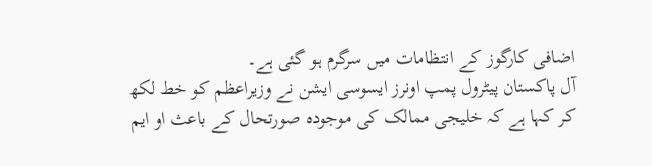اضافی کارگوز کے انتظامات میں سرگرم ہو گئی ہے۔
آل پاکستان پیٹرول پمپ اونرز ایسوسی ایشن نے وزیراعظم کو خط لکھ کر کہا ہے کہ خلیجی ممالک کی موجودہ صورتحال کے باعث او ایم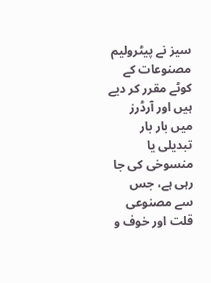سیز نے پیٹرولیم مصنوعات کے کوٹے مقرر کر دیے ہیں اور آرڈرز میں بار بار تبدیلی یا منسوخی کی جا رہی ہے، جس سے مصنوعی قلت اور خوف و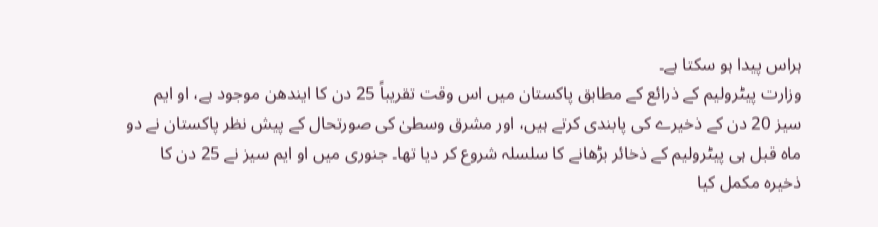ہراس پیدا ہو سکتا ہے۔
وزارت پیٹرولیم کے ذرائع کے مطابق پاکستان میں اس وقت تقریباً 25 دن کا ایندھن موجود ہے، او ایم سیز 20 دن کے ذخیرے کی پابندی کرتے ہیں، اور مشرق وسطیٰ کی صورتحال کے پیش نظر پاکستان نے دو ماہ قبل ہی پیٹرولیم کے ذخائر بڑھانے کا سلسلہ شروع کر دیا تھا۔ جنوری میں او ایم سیز نے 25 دن کا ذخیرہ مکمل کیا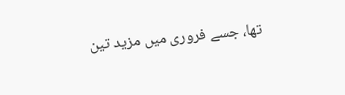تھا، جسے فروری میں مزید تین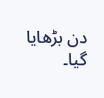دن بڑھایا گیا۔